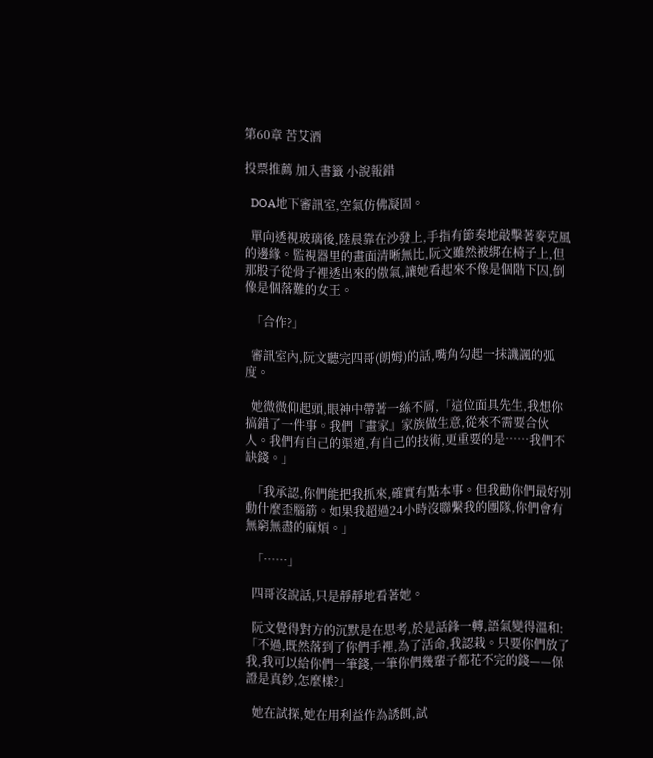第60章 苦艾酒

投票推薦 加入書籤 小說報錯

  DOA地下審訊室,空氣仿佛凝固。

  單向透視玻璃後,陸晨靠在沙發上,手指有節奏地敲擊著麥克風的邊緣。監視器里的畫面清晰無比,阮文雖然被綁在椅子上,但那股子從骨子裡透出來的傲氣,讓她看起來不像是個階下囚,倒像是個落難的女王。

  「合作?」

  審訊室內,阮文聽完四哥(朗姆)的話,嘴角勾起一抹譏諷的弧度。

  她微微仰起頭,眼神中帶著一絲不屑,「這位面具先生,我想你搞錯了一件事。我們『畫家』家族做生意,從來不需要合伙人。我們有自己的渠道,有自己的技術,更重要的是……我們不缺錢。」

  「我承認,你們能把我抓來,確實有點本事。但我勸你們最好別動什麼歪腦筋。如果我超過24小時沒聯繫我的團隊,你們會有無窮無盡的麻煩。」

  「……」

  四哥沒說話,只是靜靜地看著她。

  阮文覺得對方的沉默是在思考,於是話鋒一轉,語氣變得溫和:「不過,既然落到了你們手裡,為了活命,我認栽。只要你們放了我,我可以給你們一筆錢,一筆你們幾輩子都花不完的錢——保證是真鈔,怎麼樣?」

  她在試探,她在用利益作為誘餌,試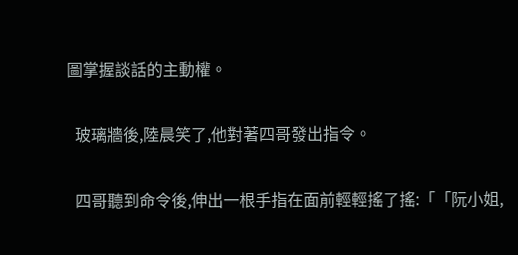圖掌握談話的主動權。

  玻璃牆後,陸晨笑了,他對著四哥發出指令。

  四哥聽到命令後,伸出一根手指在面前輕輕搖了搖:「「阮小姐,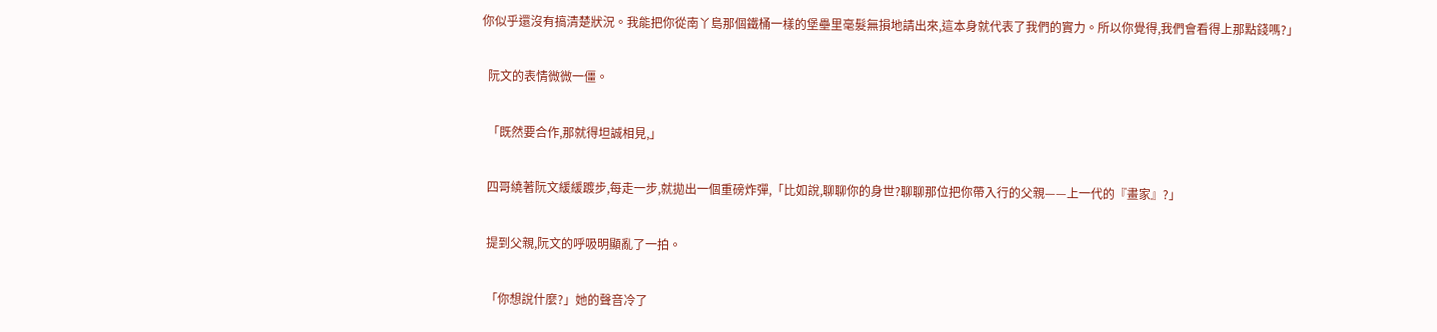你似乎還沒有搞清楚狀況。我能把你從南丫島那個鐵桶一樣的堡壘里毫髮無損地請出來,這本身就代表了我們的實力。所以你覺得,我們會看得上那點錢嗎?」

  阮文的表情微微一僵。

  「既然要合作,那就得坦誠相見,」

  四哥繞著阮文緩緩踱步,每走一步,就拋出一個重磅炸彈,「比如說,聊聊你的身世?聊聊那位把你帶入行的父親——上一代的『畫家』?」

  提到父親,阮文的呼吸明顯亂了一拍。

  「你想說什麼?」她的聲音冷了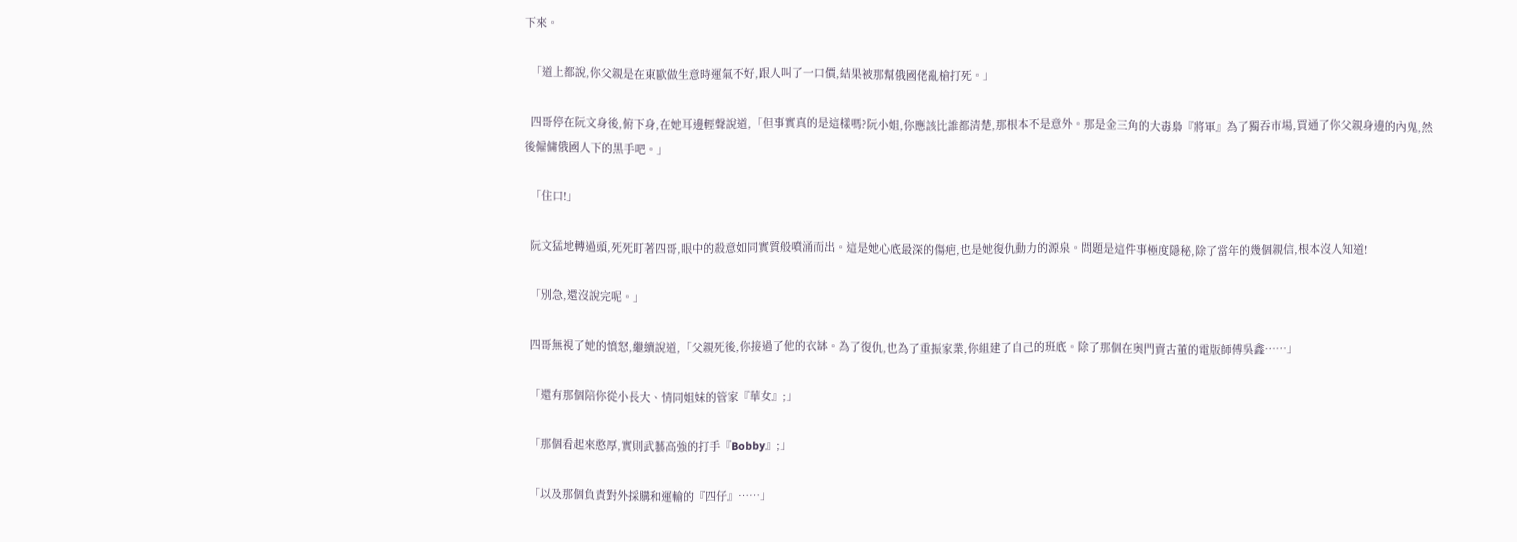下來。

  「道上都說,你父親是在東歐做生意時運氣不好,跟人叫了一口價,結果被那幫俄國佬亂槍打死。」

  四哥停在阮文身後,俯下身,在她耳邊輕聲說道,「但事實真的是這樣嗎?阮小姐,你應該比誰都清楚,那根本不是意外。那是金三角的大毒梟『將軍』為了獨吞市場,買通了你父親身邊的內鬼,然後僱傭俄國人下的黑手吧。」

  「住口!」

  阮文猛地轉過頭,死死盯著四哥,眼中的殺意如同實質般噴涌而出。這是她心底最深的傷疤,也是她復仇動力的源泉。問題是這件事極度隱秘,除了當年的幾個親信,根本沒人知道!

  「別急,還沒說完呢。」

  四哥無視了她的憤怒,繼續說道,「父親死後,你接過了他的衣缽。為了復仇,也為了重振家業,你組建了自己的班底。除了那個在奧門賣古董的電版師傅吳鑫……」

  「還有那個陪你從小長大、情同姐妹的管家『華女』;」

  「那個看起來憨厚,實則武藝高強的打手『Bobby』;」

  「以及那個負責對外採購和運輸的『四仔』……」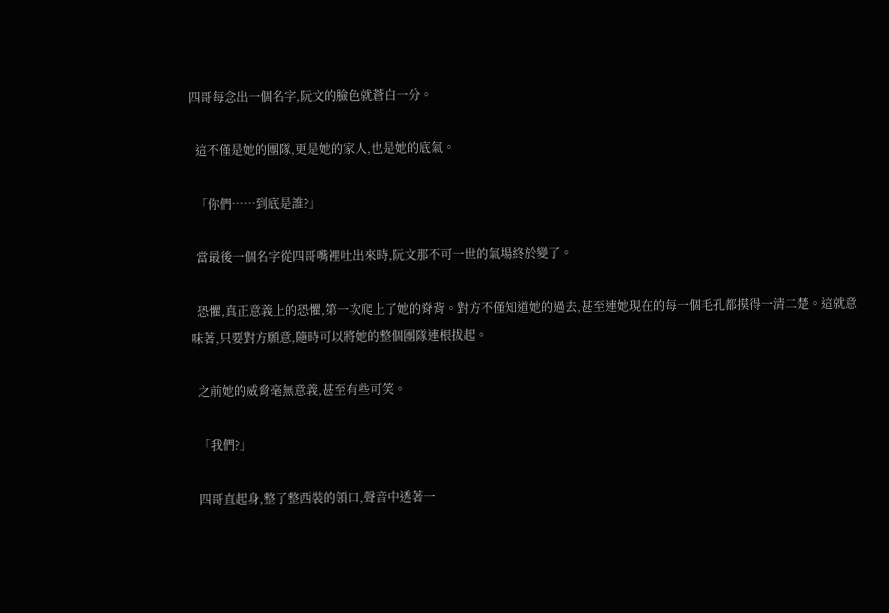四哥每念出一個名字,阮文的臉色就蒼白一分。

  這不僅是她的團隊,更是她的家人,也是她的底氣。

  「你們……到底是誰?」

  當最後一個名字從四哥嘴裡吐出來時,阮文那不可一世的氣場終於變了。

  恐懼,真正意義上的恐懼,第一次爬上了她的脊背。對方不僅知道她的過去,甚至連她現在的每一個毛孔都摸得一清二楚。這就意味著,只要對方願意,隨時可以將她的整個團隊連根拔起。

  之前她的威脅毫無意義,甚至有些可笑。

  「我們?」

  四哥直起身,整了整西裝的領口,聲音中透著一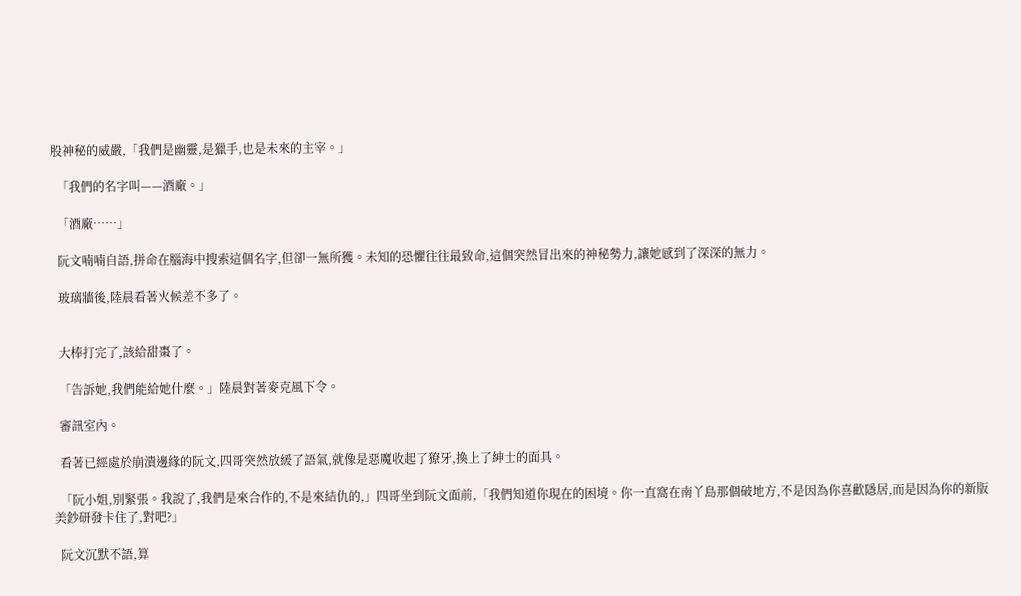股神秘的威嚴,「我們是幽靈,是獵手,也是未來的主宰。」

  「我們的名字叫——酒廠。」

  「酒廠……」

  阮文喃喃自語,拼命在腦海中搜索這個名字,但卻一無所獲。未知的恐懼往往最致命,這個突然冒出來的神秘勢力,讓她感到了深深的無力。

  玻璃牆後,陸晨看著火候差不多了。


  大棒打完了,該給甜棗了。

  「告訴她,我們能給她什麼。」陸晨對著麥克風下令。

  審訊室內。

  看著已經處於崩潰邊緣的阮文,四哥突然放緩了語氣,就像是惡魔收起了獠牙,換上了紳士的面具。

  「阮小姐,別緊張。我說了,我們是來合作的,不是來結仇的,」四哥坐到阮文面前,「我們知道你現在的困境。你一直窩在南丫島那個破地方,不是因為你喜歡隱居,而是因為你的新版美鈔研發卡住了,對吧?」

  阮文沉默不語,算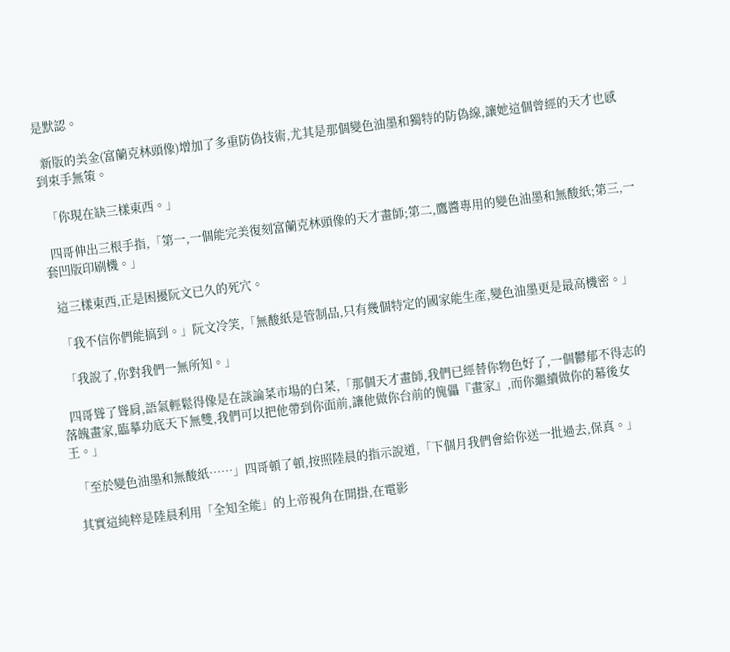是默認。

  新版的美金(富蘭克林頭像)增加了多重防偽技術,尤其是那個變色油墨和獨特的防偽線,讓她這個曾經的天才也感到束手無策。

  「你現在缺三樣東西。」

  四哥伸出三根手指,「第一,一個能完美復刻富蘭克林頭像的天才畫師;第二,鷹醬專用的變色油墨和無酸紙;第三,一套凹版印刷機。」

  這三樣東西,正是困擾阮文已久的死穴。

  「我不信你們能搞到。」阮文冷笑,「無酸紙是管制品,只有幾個特定的國家能生產,變色油墨更是最高機密。」

  「我說了,你對我們一無所知。」

  四哥聳了聳肩,語氣輕鬆得像是在談論菜市場的白菜,「那個天才畫師,我們已經替你物色好了,一個鬱郁不得志的落魄畫家,臨摹功底天下無雙,我們可以把他帶到你面前,讓他做你台前的傀儡『畫家』,而你繼續做你的幕後女王。」

  「至於變色油墨和無酸紙……」四哥頓了頓,按照陸晨的指示說道,「下個月我們會給你送一批過去,保真。」

  其實這純粹是陸晨利用「全知全能」的上帝視角在開掛,在電影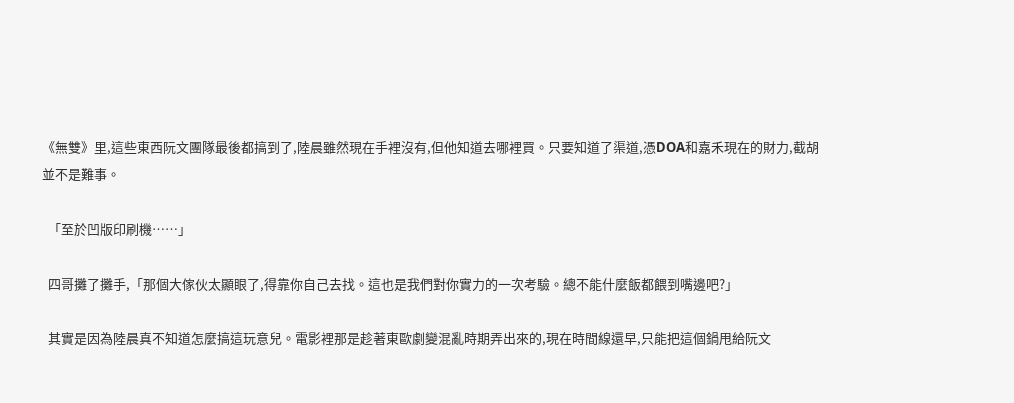《無雙》里,這些東西阮文團隊最後都搞到了,陸晨雖然現在手裡沒有,但他知道去哪裡買。只要知道了渠道,憑DOA和嘉禾現在的財力,截胡並不是難事。

  「至於凹版印刷機……」

  四哥攤了攤手,「那個大傢伙太顯眼了,得靠你自己去找。這也是我們對你實力的一次考驗。總不能什麼飯都餵到嘴邊吧?」

  其實是因為陸晨真不知道怎麼搞這玩意兒。電影裡那是趁著東歐劇變混亂時期弄出來的,現在時間線還早,只能把這個鍋甩給阮文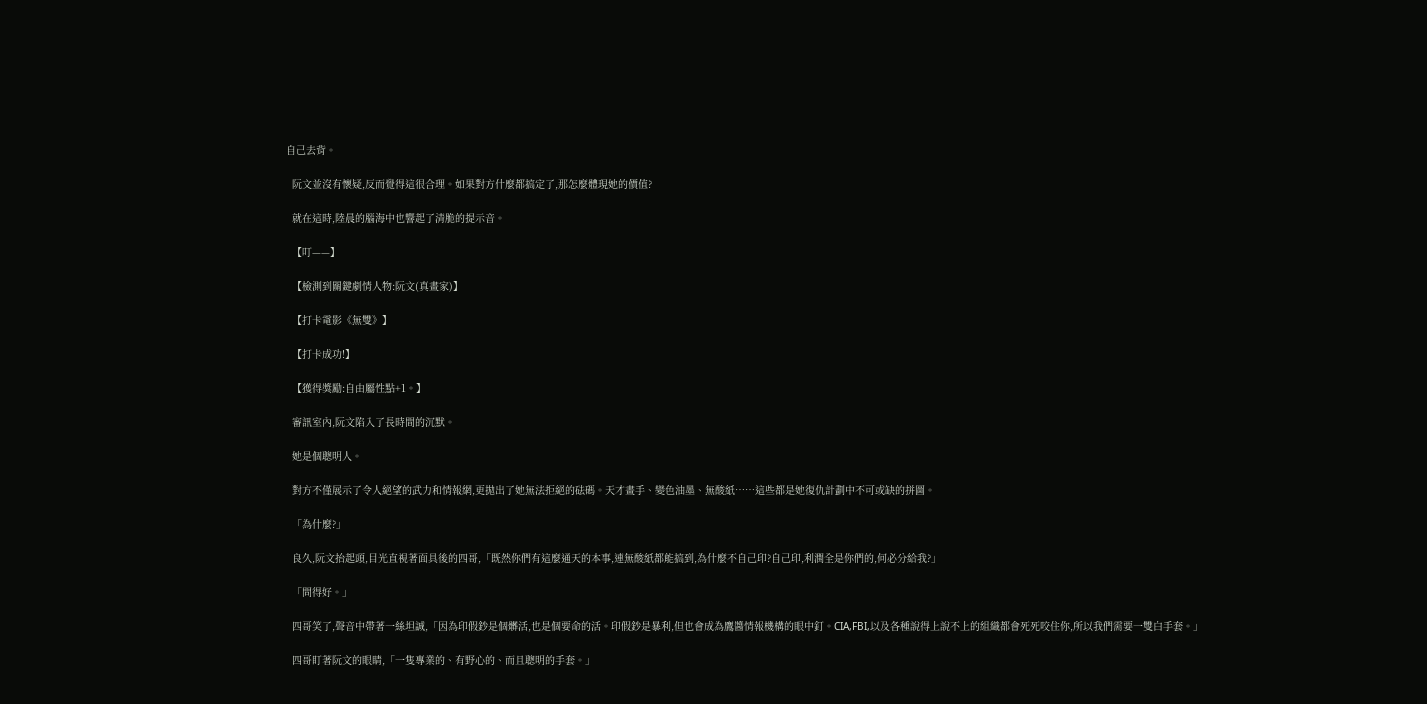自己去背。

  阮文並沒有懷疑,反而覺得這很合理。如果對方什麼都搞定了,那怎麼體現她的價值?

  就在這時,陸晨的腦海中也響起了清脆的提示音。

  【叮——】

  【檢測到關鍵劇情人物:阮文(真畫家)】

  【打卡電影《無雙》】

  【打卡成功!】

  【獲得獎勵:自由屬性點+1。】

  審訊室內,阮文陷入了長時間的沉默。

  她是個聰明人。

  對方不僅展示了令人絕望的武力和情報網,更拋出了她無法拒絕的砝碼。天才畫手、變色油墨、無酸紙……這些都是她復仇計劃中不可或缺的拼圖。

  「為什麼?」

  良久,阮文抬起頭,目光直視著面具後的四哥,「既然你們有這麼通天的本事,連無酸紙都能搞到,為什麼不自己印?自己印,利潤全是你們的,何必分給我?」

  「問得好。」

  四哥笑了,聲音中帶著一絲坦誠,「因為印假鈔是個髒活,也是個要命的活。印假鈔是暴利,但也會成為鷹醬情報機構的眼中釘。CIA,FBI,以及各種說得上說不上的組織都會死死咬住你,所以我們需要一雙白手套。」

  四哥盯著阮文的眼睛,「一隻專業的、有野心的、而且聰明的手套。」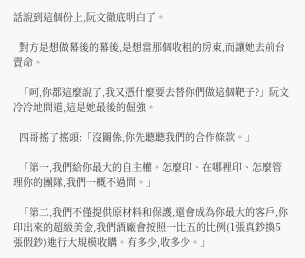話說到這個份上,阮文徹底明白了。

  對方是想做幕後的幕後,是想當那個收租的房東,而讓她去前台賣命。

  「呵,你都這麼說了,我又憑什麼要去替你們做這個靶子?」阮文冷冷地問道,這是她最後的倔強。

  四哥搖了搖頭:「沒關係,你先聽聽我們的合作條款。」

  「第一,我們給你最大的自主權。怎麼印、在哪裡印、怎麼管理你的團隊,我們一概不過問。」

  「第二,我們不僅提供原材料和保護,還會成為你最大的客戶,你印出來的超級美金,我們酒廠會按照一比五的比例(1張真鈔換5張假鈔)進行大規模收購。有多少,收多少。」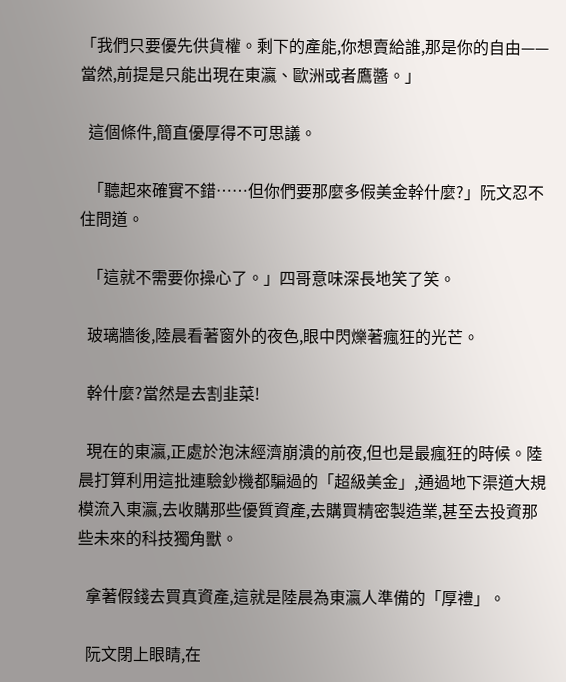「我們只要優先供貨權。剩下的產能,你想賣給誰,那是你的自由——當然,前提是只能出現在東瀛、歐洲或者鷹醬。」

  這個條件,簡直優厚得不可思議。

  「聽起來確實不錯……但你們要那麼多假美金幹什麼?」阮文忍不住問道。

  「這就不需要你操心了。」四哥意味深長地笑了笑。

  玻璃牆後,陸晨看著窗外的夜色,眼中閃爍著瘋狂的光芒。

  幹什麼?當然是去割韭菜!

  現在的東瀛,正處於泡沫經濟崩潰的前夜,但也是最瘋狂的時候。陸晨打算利用這批連驗鈔機都騙過的「超級美金」,通過地下渠道大規模流入東瀛,去收購那些優質資產,去購買精密製造業,甚至去投資那些未來的科技獨角獸。

  拿著假錢去買真資產,這就是陸晨為東瀛人準備的「厚禮」。

  阮文閉上眼睛,在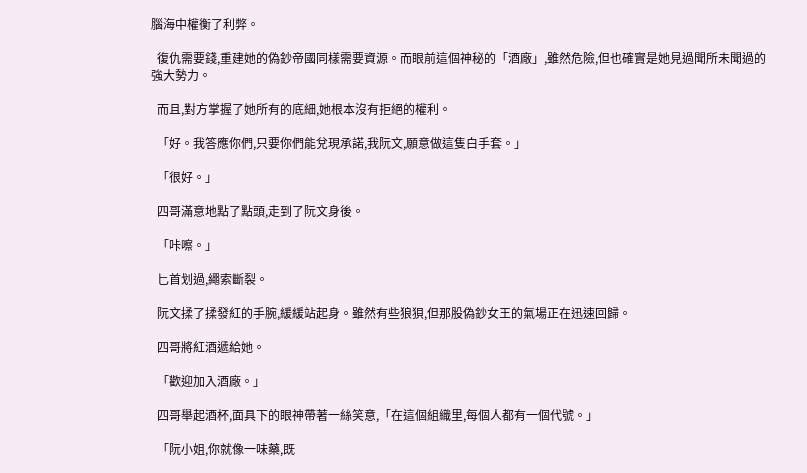腦海中權衡了利弊。

  復仇需要錢,重建她的偽鈔帝國同樣需要資源。而眼前這個神秘的「酒廠」,雖然危險,但也確實是她見過聞所未聞過的強大勢力。

  而且,對方掌握了她所有的底細,她根本沒有拒絕的權利。

  「好。我答應你們,只要你們能兌現承諾,我阮文,願意做這隻白手套。」

  「很好。」

  四哥滿意地點了點頭,走到了阮文身後。

  「咔嚓。」

  匕首划過,繩索斷裂。

  阮文揉了揉發紅的手腕,緩緩站起身。雖然有些狼狽,但那股偽鈔女王的氣場正在迅速回歸。

  四哥將紅酒遞給她。

  「歡迎加入酒廠。」

  四哥舉起酒杯,面具下的眼神帶著一絲笑意,「在這個組織里,每個人都有一個代號。」

  「阮小姐,你就像一味藥,既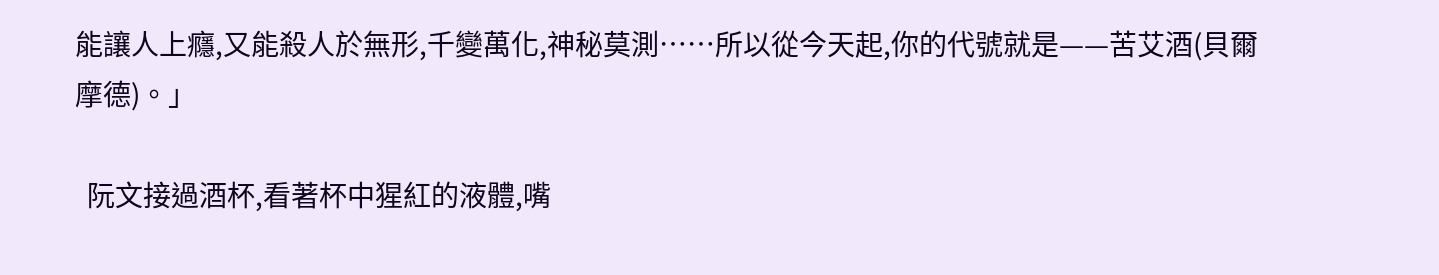能讓人上癮,又能殺人於無形,千變萬化,神秘莫測……所以從今天起,你的代號就是——苦艾酒(貝爾摩德)。」

  阮文接過酒杯,看著杯中猩紅的液體,嘴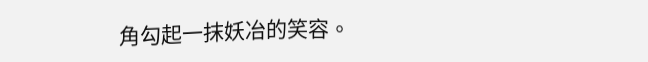角勾起一抹妖冶的笑容。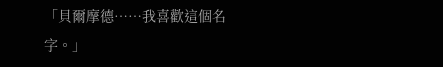「貝爾摩德……我喜歡這個名字。」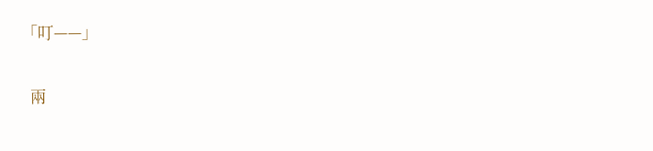「叮——」

  兩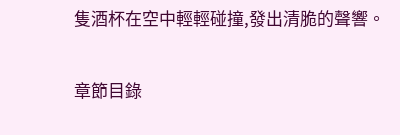隻酒杯在空中輕輕碰撞,發出清脆的聲響。

章節目錄